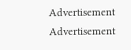Advertisement
Advertisement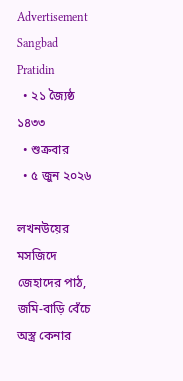Advertisement
Sangbad Pratidin
  • ২১ জ্যৈষ্ঠ ১৪৩৩
  • শুক্রবার
  • ৫ জুন ২০২৬

লখনউয়ের মসজিদে জেহাদের পাঠ, জমি-বাড়ি বেঁচে অস্ত্র কেনার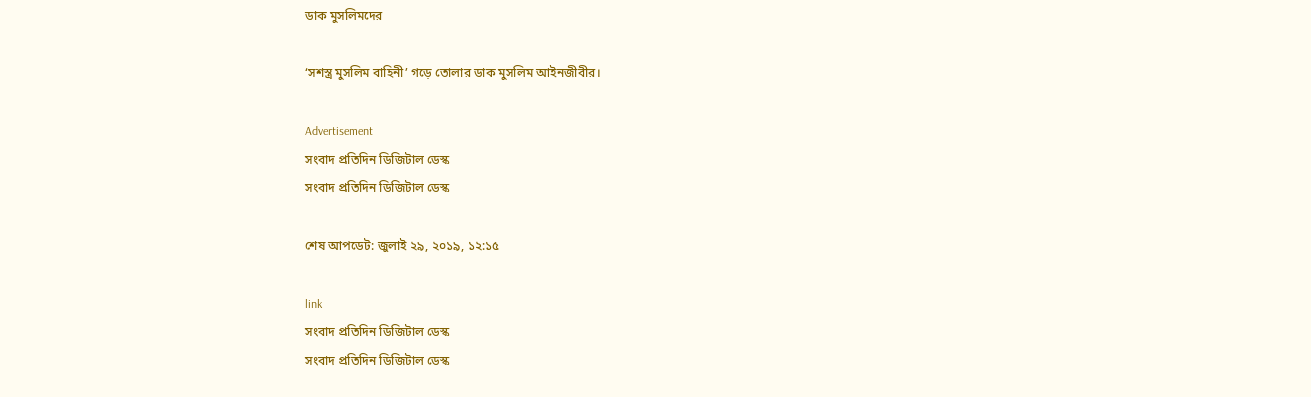ডাক মুসলিমদের

‘সশস্ত্র মুসলিম বাহিনী’ গড়ে তোলার ডাক মুসলিম আইনজীবীর।

Advertisement
সংবাদ প্রতিদিন ডিজিটাল ডেস্ক
সংবাদ প্রতিদিন ডিজিটাল ডেস্ক

শেষ আপডেট: জুলাই ২৯, ২০১৯, ১২:১৫

link
সংবাদ প্রতিদিন ডিজিটাল ডেস্ক
সংবাদ প্রতিদিন ডিজিটাল ডেস্ক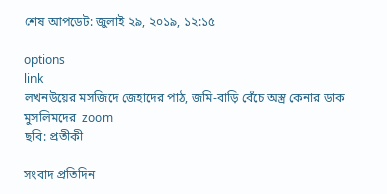শেষ আপডেট: জুলাই ২৯, ২০১৯, ১২:১৫

options
link
লখনউয়ের মসজিদে জেহাদের পাঠ, জমি-বাড়ি বেঁচে অস্ত্র কেনার ডাক মুসলিমদের  zoom
ছবি: প্রতীকী

সংবাদ প্রতিদিন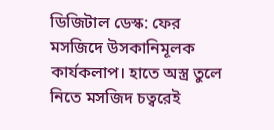ডিজিটাল ডেস্ক: ফের মসজিদে উসকানিমূলক কার্যকলাপ। হাতে অস্ত্র তুলে নিতে মসজিদ চত্বরেই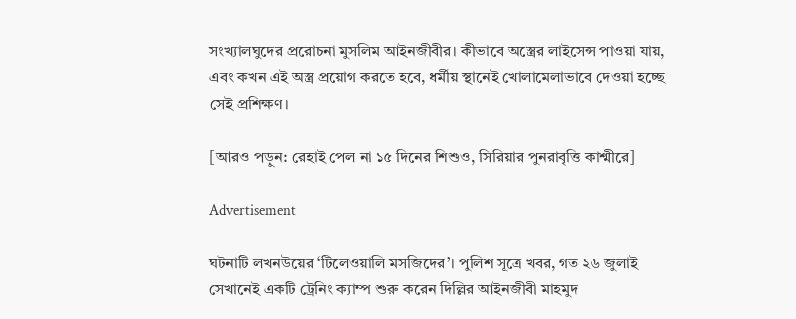সংখ্যালঘুদের প্ররোচনা মুসলিম আইনজীবীর। কীভাবে অস্ত্রের লাইসেন্স পাওয়া যায়, এবং কখন এই অস্ত্র প্রয়োগ করতে হবে, ধর্মীয় স্থানেই খোলামেলাভাবে দেওয়া হচ্ছে সেই প্রশিক্ষণ।

[আরও পড়ুন: রেহাই পেল না ১৫ দিনের শিশুও, সিরিয়ার পুনরাবৃত্তি কাশ্মীরে]

Advertisement

ঘটনাটি লখনউয়ের ‘টিলেওয়ালি মসজিদের’। পুলিশ সূত্রে খবর, গত ২৬ জুলাই সেখানেই একটি ট্রেনিং ক্যাম্প শুরু করেন দিল্লির আইনজীবী মাহমুদ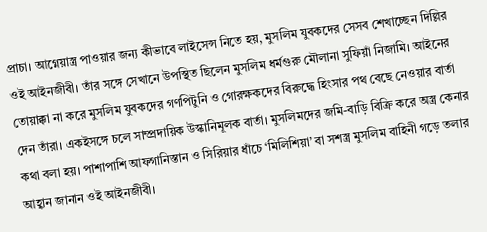প্রাচা। আগ্নেয়াস্ত্র পাওয়ার জন্য কীভাবে লাইসেন্স নিতে হয়, মুসলিম যুবকদের সেসব শেখাচ্ছেন দিল্লির ওই আইনজীবী। তাঁর সঙ্গে সেখানে উপস্থিত ছিলেন মুসলিম ধর্মগুরু মৌলানা সুফিয়াঁ নিজামি। আইনের তোয়াক্কা না করে মুসলিম যুবকদের গণপিটুনি ও গোরক্ষকদের বিরুদ্ধে হিংসার পথ বেছে নেওয়ার বার্তা দেন তাঁরা। একইসঙ্গে চলে সাম্প্রদায়িক উস্কানিমূলক বার্তা। মুসলিমদের জমি-বাড়ি বিক্রি করে অস্ত্র কেনার কথা বলা হয়। পাশাপাশি আফগানিস্তান ও সিরিয়ার ধাঁচে ‘মিলিশিয়া’ বা সশস্ত্র মুসলিম বাহিনী গড়ে তলার আহ্বান জানান ওই আইনজীবী।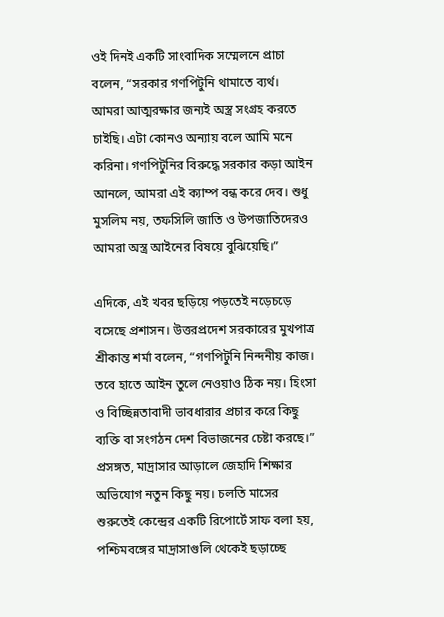ওই দিনই একটি সাংবাদিক সম্মেলনে প্রাচা বলেন, “সরকার গণপিটুনি থামাতে ব্যর্থ। আমরা আত্মরক্ষার জন্যই অস্ত্র সংগ্রহ করতে চাইছি। এটা কোনও অন্যায় বলে আমি মনে করিনা। গণপিটুনির বিরুদ্ধে সরকার কড়া আইন আনলে, আমরা এই ক্যাম্প বন্ধ করে দেব। শুধু মুসলিম নয়, তফসিলি জাতি ও উপজাতিদেরও আমরা অস্ত্র আইনের বিষয়ে বুঝিয়েছি।”

এদিকে, এই খবর ছড়িয়ে পড়তেই নড়েচড়ে বসেছে প্রশাসন। উত্তরপ্রদেশ সরকারের মুখপাত্র শ্রীকান্ত শর্মা বলেন, “গণপিটুনি নিন্দনীয় কাজ। তবে হাতে আইন তুলে নেওয়াও ঠিক নয়। হিংসা ও বিচ্ছিন্নতাবাদী ভাবধারার প্রচার করে কিছু ব্যক্তি বা সংগঠন দেশ বিভাজনের চেষ্টা করছে।” প্রসঙ্গত, মাদ্রাসার আড়ালে জেহাদি শিক্ষার অভিযোগ নতুন কিছু নয়। চলতি মাসের শুরুতেই কেন্দ্রের একটি রিপোর্টে সাফ বলা হয়, পশ্চিমবঙ্গের মাদ্রাসাগুলি থেকেই ছড়াচ্ছে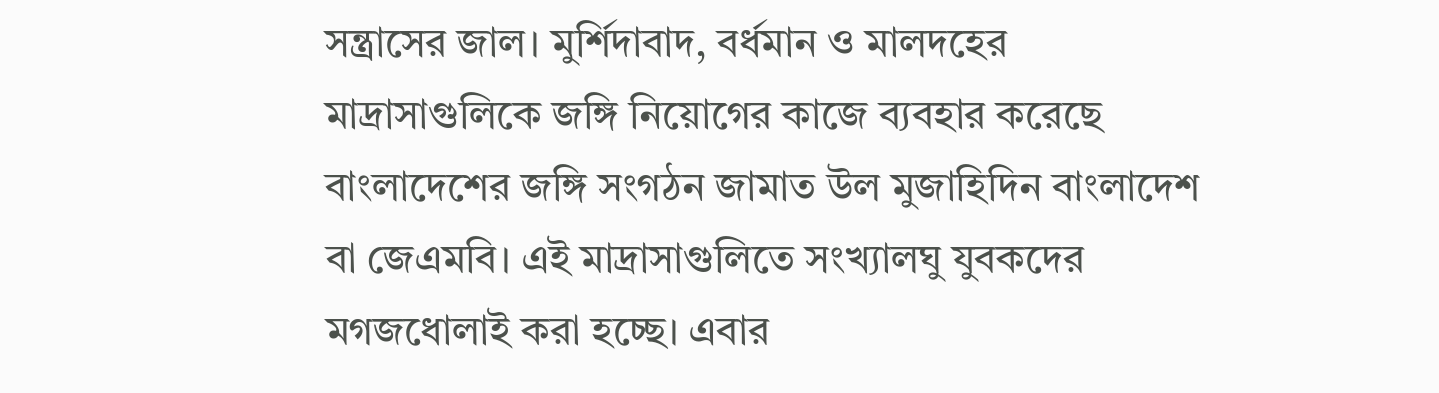সন্ত্রাসের জাল। মুর্শিদাবাদ, বর্ধমান ও মালদহের মাদ্রাসাগুলিকে জঙ্গি নিয়োগের কাজে ব্যবহার করেছে বাংলাদেশের জঙ্গি সংগঠন জামাত উল মুজাহিদিন বাংলাদেশ বা জেএমবি। এই মাদ্রাসাগুলিতে সংখ্যালঘু যুবকদের মগজধোলাই করা হচ্ছে। এবার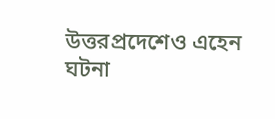উত্তরপ্রদেশেও এহেন ঘটনা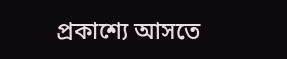প্রকাশ্যে আসতে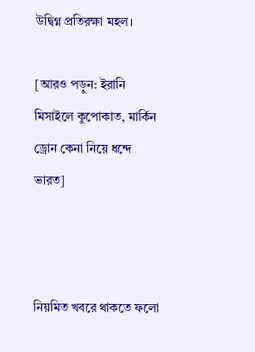উদ্বিগ্ন প্রতিরক্ষা মহল।

[আরও পড়ুন: ইরানি মিসাইলে কুপোকাত, মার্কিন ড্রোন কেনা নিয়ে ধন্দে ভারত]



নিয়মিত খবরে থাকতে ফলো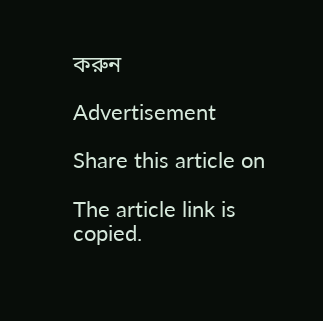করুন

Advertisement

Share this article on

The article link is copied.